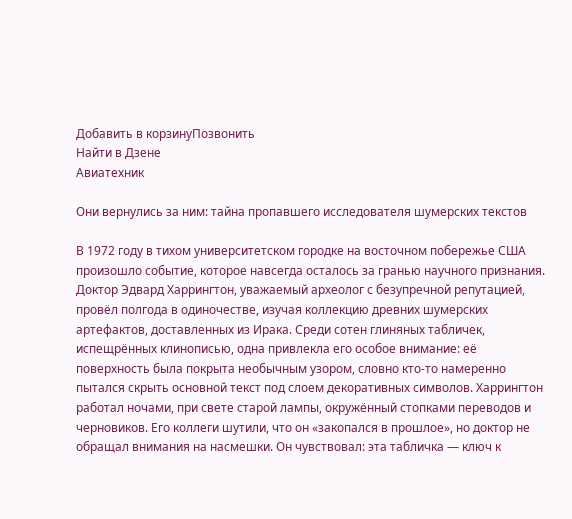Добавить в корзинуПозвонить
Найти в Дзене
Авиатехник

Они вернулись за ним: тайна пропавшего исследователя шумерских текстов

В 1972 году в тихом университетском городке на восточном побережье США произошло событие, которое навсегда осталось за гранью научного признания. Доктор Эдвард Харрингтон, уважаемый археолог с безупречной репутацией, провёл полгода в одиночестве, изучая коллекцию древних шумерских артефактов, доставленных из Ирака. Среди сотен глиняных табличек, испещрённых клинописью, одна привлекла его особое внимание: её поверхность была покрыта необычным узором, словно кто‑то намеренно пытался скрыть основной текст под слоем декоративных символов. Харрингтон работал ночами, при свете старой лампы, окружённый стопками переводов и черновиков. Его коллеги шутили, что он «закопался в прошлое», но доктор не обращал внимания на насмешки. Он чувствовал: эта табличка — ключ к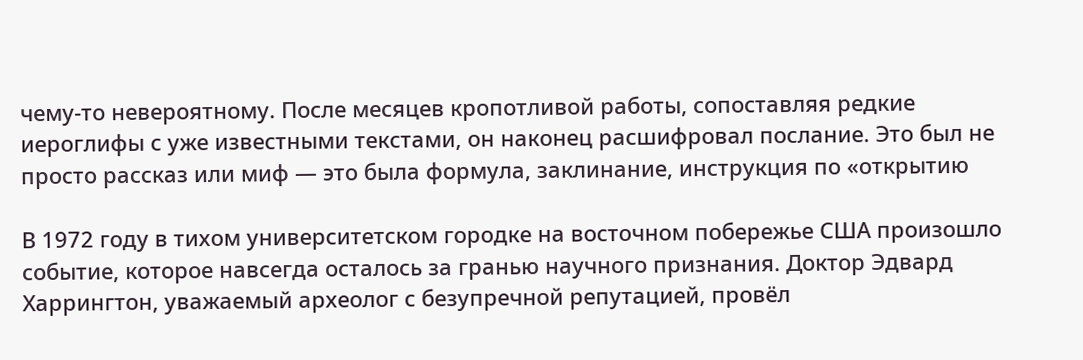чему‑то невероятному. После месяцев кропотливой работы, сопоставляя редкие иероглифы с уже известными текстами, он наконец расшифровал послание. Это был не просто рассказ или миф — это была формула, заклинание, инструкция по «открытию

В 1972 году в тихом университетском городке на восточном побережье США произошло событие, которое навсегда осталось за гранью научного признания. Доктор Эдвард Харрингтон, уважаемый археолог с безупречной репутацией, провёл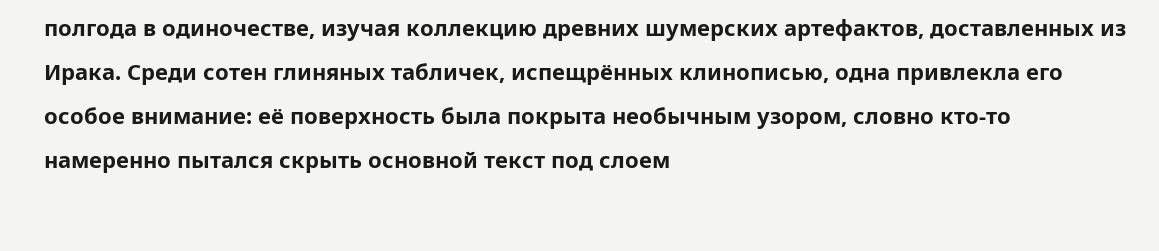полгода в одиночестве, изучая коллекцию древних шумерских артефактов, доставленных из Ирака. Среди сотен глиняных табличек, испещрённых клинописью, одна привлекла его особое внимание: её поверхность была покрыта необычным узором, словно кто‑то намеренно пытался скрыть основной текст под слоем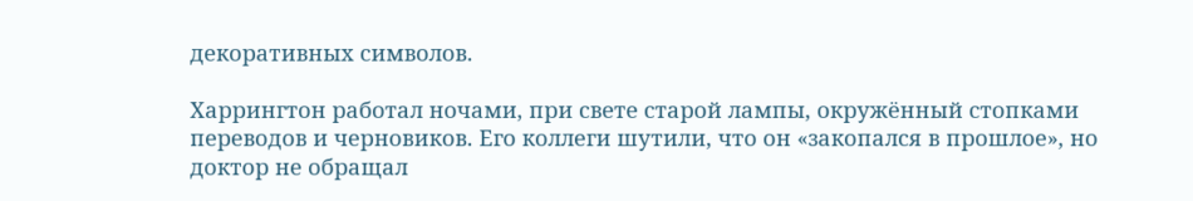декоративных символов.

Харрингтон работал ночами, при свете старой лампы, окружённый стопками переводов и черновиков. Его коллеги шутили, что он «закопался в прошлое», но доктор не обращал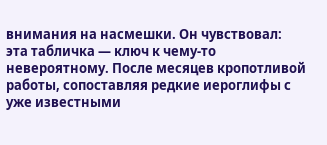внимания на насмешки. Он чувствовал: эта табличка — ключ к чему‑то невероятному. После месяцев кропотливой работы, сопоставляя редкие иероглифы с уже известными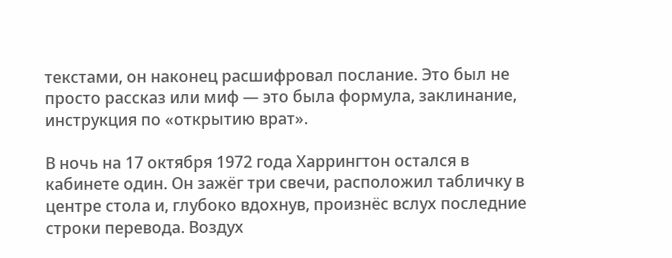текстами, он наконец расшифровал послание. Это был не просто рассказ или миф — это была формула, заклинание, инструкция по «открытию врат».

В ночь на 17 октября 1972 года Харрингтон остался в кабинете один. Он зажёг три свечи, расположил табличку в центре стола и, глубоко вдохнув, произнёс вслух последние строки перевода. Воздух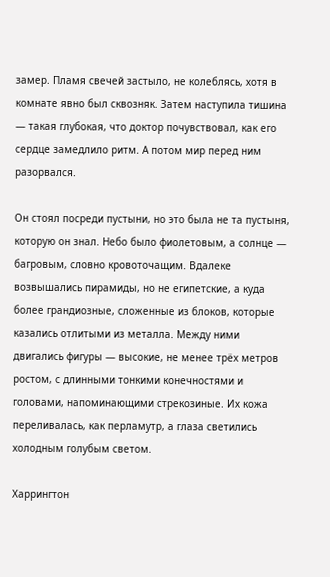замер. Пламя свечей застыло, не колеблясь, хотя в комнате явно был сквозняк. Затем наступила тишина — такая глубокая, что доктор почувствовал, как его сердце замедлило ритм. А потом мир перед ним разорвался.

Он стоял посреди пустыни, но это была не та пустыня, которую он знал. Небо было фиолетовым, а солнце — багровым, словно кровоточащим. Вдалеке возвышались пирамиды, но не египетские, а куда более грандиозные, сложенные из блоков, которые казались отлитыми из металла. Между ними двигались фигуры — высокие, не менее трёх метров ростом, с длинными тонкими конечностями и головами, напоминающими стрекозиные. Их кожа переливалась, как перламутр, а глаза светились холодным голубым светом.

Харрингтон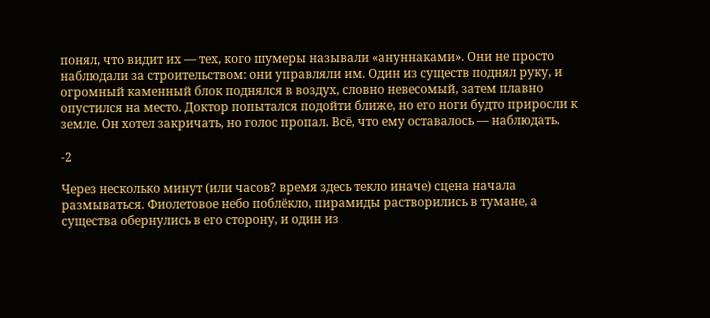понял, что видит их — тех, кого шумеры называли «ануннаками». Они не просто наблюдали за строительством: они управляли им. Один из существ поднял руку, и огромный каменный блок поднялся в воздух, словно невесомый, затем плавно опустился на место. Доктор попытался подойти ближе, но его ноги будто приросли к земле. Он хотел закричать, но голос пропал. Всё, что ему оставалось — наблюдать.

-2

Через несколько минут (или часов? время здесь текло иначе) сцена начала размываться. Фиолетовое небо поблёкло, пирамиды растворились в тумане, а существа обернулись в его сторону, и один из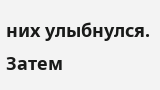них улыбнулся. Затем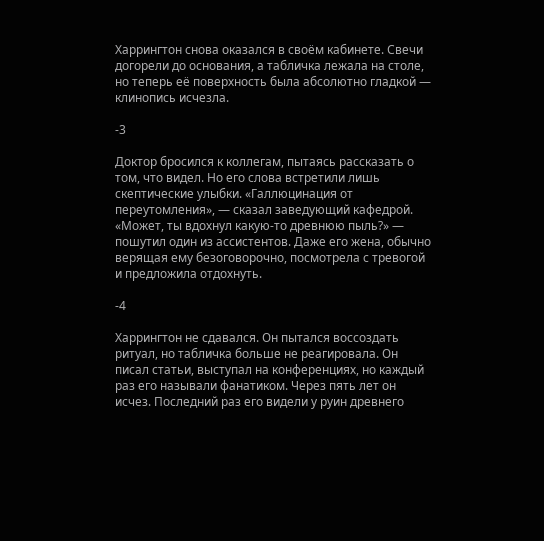Харрингтон снова оказался в своём кабинете. Свечи догорели до основания, а табличка лежала на столе, но теперь её поверхность была абсолютно гладкой — клинопись исчезла.

-3

Доктор бросился к коллегам, пытаясь рассказать о том, что видел. Но его слова встретили лишь скептические улыбки. «Галлюцинация от переутомления», — сказал заведующий кафедрой. «Может, ты вдохнул какую‑то древнюю пыль?» — пошутил один из ассистентов. Даже его жена, обычно верящая ему безоговорочно, посмотрела с тревогой и предложила отдохнуть.

-4

Харрингтон не сдавался. Он пытался воссоздать ритуал, но табличка больше не реагировала. Он писал статьи, выступал на конференциях, но каждый раз его называли фанатиком. Через пять лет он исчез. Последний раз его видели у руин древнего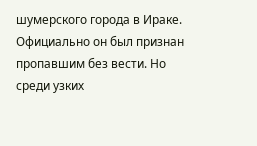шумерского города в Ираке. Официально он был признан пропавшим без вести. Но среди узких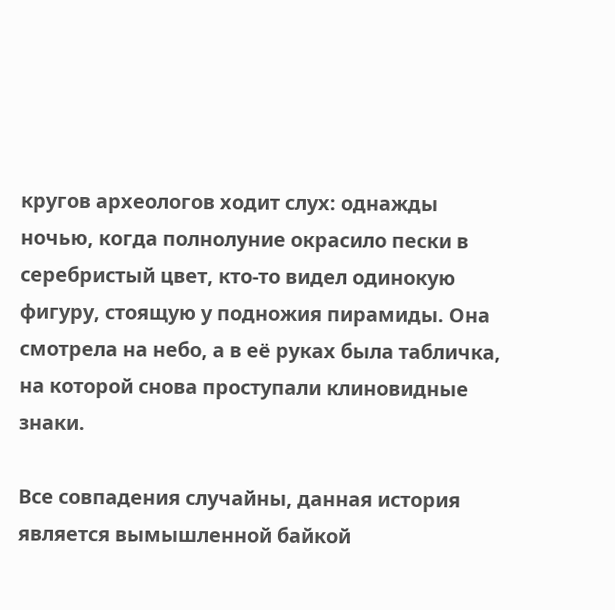кругов археологов ходит слух: однажды ночью, когда полнолуние окрасило пески в серебристый цвет, кто‑то видел одинокую фигуру, стоящую у подножия пирамиды. Она смотрела на небо, а в её руках была табличка, на которой снова проступали клиновидные знаки.

Все совпадения случайны, данная история является вымышленной байкой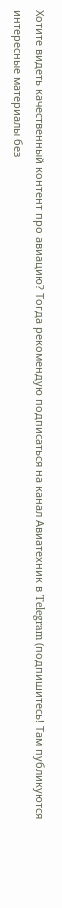Хотите видеть качественный контент про авиацию? Тогда рекомендую подписаться на канал Авиатехник в Telegram (подпишитесь! Там публикуются интересные материалы без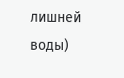лишней воды)